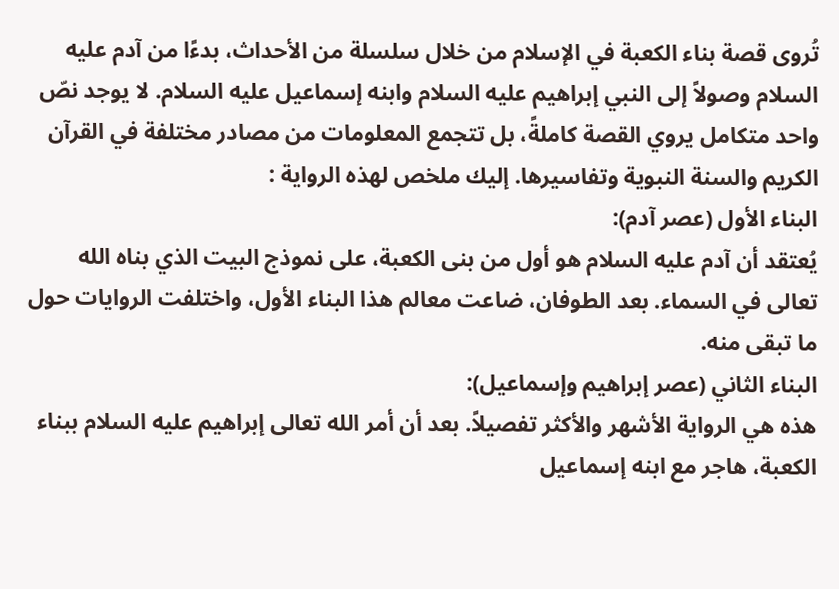تُروى قصة بناء الكعبة في الإسلام من خلال سلسلة من الأحداث، بدءًا من آدم عليه السلام وصولاً إلى النبي إبراهيم عليه السلام وابنه إسماعيل عليه السلام. لا يوجد نصّ واحد متكامل يروي القصة كاملةً، بل تتجمع المعلومات من مصادر مختلفة في القرآن الكريم والسنة النبوية وتفاسيرها. إليك ملخص لهذه الرواية :
البناء الأول (عصر آدم):
يُعتقد أن آدم عليه السلام هو أول من بنى الكعبة، على نموذج البيت الذي بناه الله تعالى في السماء. بعد الطوفان، ضاعت معالم هذا البناء الأول، واختلفت الروايات حول ما تبقى منه.
البناء الثاني (عصر إبراهيم وإسماعيل):
هذه هي الرواية الأشهر والأكثر تفصيلاً. بعد أن أمر الله تعالى إبراهيم عليه السلام ببناء الكعبة، هاجر مع ابنه إسماعيل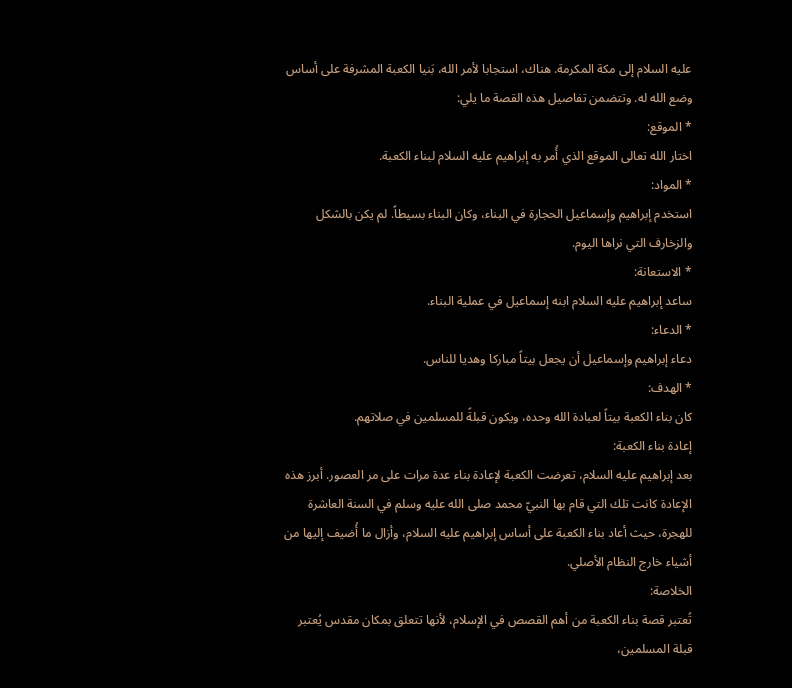عليه السلام إلى مكة المكرمة. هناك، استجابا لأمر الله، بَنيا الكعبة المشرفة على أساس وضع الله له. وتتضمن تفاصيل هذه القصة ما يلي:
* الموقع:
اختار الله تعالى الموقع الذي أُمر به إبراهيم عليه السلام لبناء الكعبة.
* المواد:
استخدم إبراهيم وإسماعيل الحجارة في البناء، وكان البناء بسيطاً. لم يكن بالشكل والزخارف التي نراها اليوم.
* الاستعانة:
ساعد إبراهيم عليه السلام ابنه إسماعيل في عملية البناء.
* الدعاء:
دعاء إبراهيم وإسماعيل أن يجعل بيتاً مباركا وهديا للناس.
* الهدف:
كان بناء الكعبة بيتاً لعبادة الله وحده، ويكون قبلةً للمسلمين في صلاتهم.
إعادة بناء الكعبة:
بعد إبراهيم عليه السلام، تعرضت الكعبة لإعادة بناء عدة مرات على مر العصور. أبرز هذه الإعادة كانت تلك التي قام بها النبيّ محمد صلى الله عليه وسلم في السنة العاشرة للهجرة، حيث أعاد بناء الكعبة على أساس إبراهيم عليه السلام، وأزال ما أُضيف إليها من أشياء خارج النظام الأصلي.
الخلاصة:
تُعتبر قصة بناء الكعبة من أهم القصص في الإسلام، لأنها تتعلق بمكان مقدس يُعتبر قبلة المسلمين،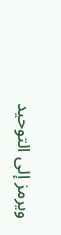ويرمز إلى التوحيد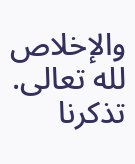والإخلاص لله تعالى. تذكرنا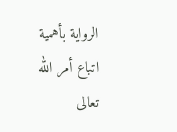الرواية بأهمية اتباع أمر الله تعالى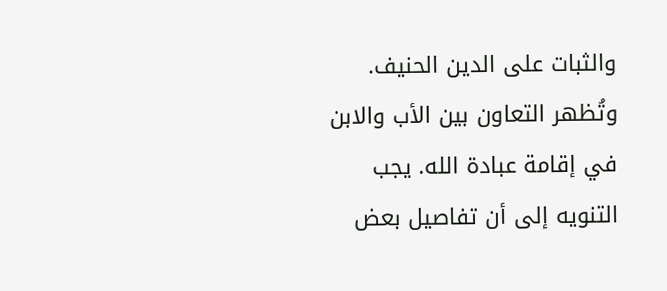والثبات على الدين الحنيف. وتُظهر التعاون بين الأب والابن في إقامة عبادة الله. يجب التنويه إلى أن تفاصيل بعض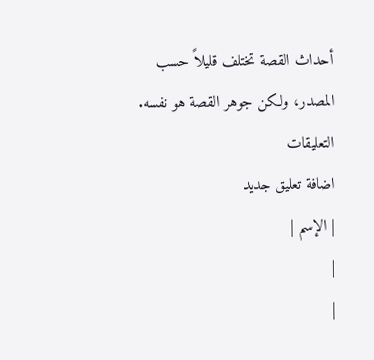أحداث القصة تختلف قليلاً حسب المصدر، ولكن جوهر القصة هو نفسه.
التعليقات
اضافة تعليق جديد
| الإسم |
|
|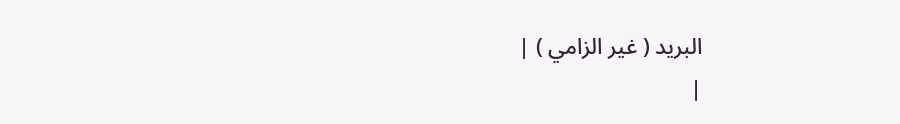البريد ( غير الزامي ) |
|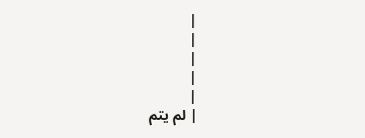|
|
|
|
|
| لم يتم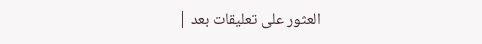العثور على تعليقات بعد |